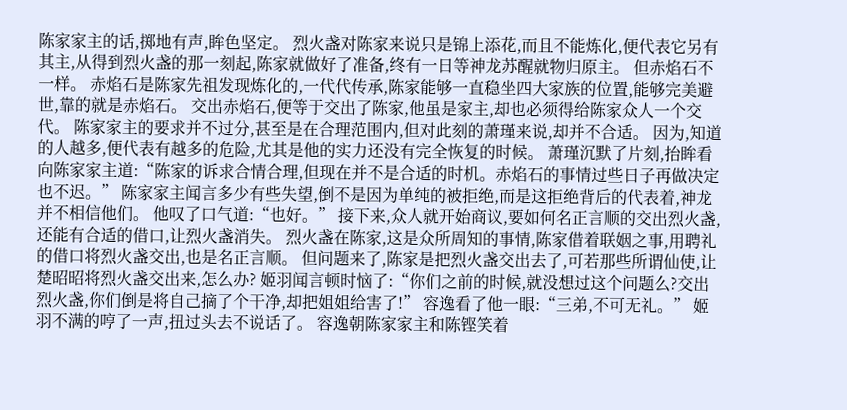陈家家主的话,掷地有声,眸色坚定。 烈火盏对陈家来说只是锦上添花,而且不能炼化,便代表它另有其主,从得到烈火盏的那一刻起,陈家就做好了准备,终有一日等神龙苏醒就物归原主。 但赤焰石不一样。 赤焰石是陈家先祖发现炼化的,一代代传承,陈家能够一直稳坐四大家族的位置,能够完美避世,靠的就是赤焰石。 交出赤焰石,便等于交出了陈家,他虽是家主,却也必须得给陈家众人一个交代。 陈家家主的要求并不过分,甚至是在合理范围内,但对此刻的萧瑾来说,却并不合适。 因为,知道的人越多,便代表有越多的危险,尤其是他的实力还没有完全恢复的时候。 萧瑾沉默了片刻,抬眸看向陈家家主道:“陈家的诉求合情合理,但现在并不是合适的时机。赤焰石的事情过些日子再做决定也不迟。” 陈家家主闻言多少有些失望,倒不是因为单纯的被拒绝,而是这拒绝背后的代表着,神龙并不相信他们。 他叹了口气道:“也好。” 接下来,众人就开始商议,要如何名正言顺的交出烈火盏,还能有合适的借口,让烈火盏消失。 烈火盏在陈家,这是众所周知的事情,陈家借着联姻之事,用聘礼的借口将烈火盏交出,也是名正言顺。 但问题来了,陈家是把烈火盏交出去了,可若那些所谓仙使,让楚昭昭将烈火盏交出来,怎么办? 姬羽闻言顿时恼了:“你们之前的时候,就没想过这个问题么?交出烈火盏,你们倒是将自己摘了个干净,却把姐姐给害了!” 容逸看了他一眼:“三弟,不可无礼。” 姬羽不满的哼了一声,扭过头去不说话了。 容逸朝陈家家主和陈铿笑着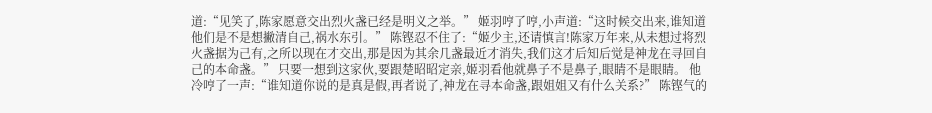道:“见笑了,陈家愿意交出烈火盏已经是明义之举。” 姬羽哼了哼,小声道:“这时候交出来,谁知道他们是不是想撇清自己,祸水东引。” 陈铿忍不住了:“姬少主,还请慎言!陈家万年来,从未想过将烈火盏据为己有,之所以现在才交出,那是因为其余几盏最近才消失,我们这才后知后觉是神龙在寻回自己的本命盏。” 只要一想到这家伙,要跟楚昭昭定亲,姬羽看他就鼻子不是鼻子,眼睛不是眼睛。 他冷哼了一声:“谁知道你说的是真是假,再者说了,神龙在寻本命盏,跟姐姐又有什么关系?” 陈铿气的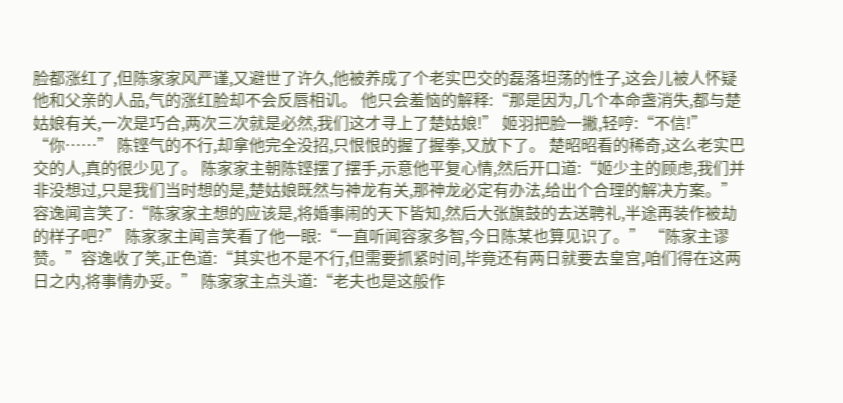脸都涨红了,但陈家家风严谨,又避世了许久,他被养成了个老实巴交的磊落坦荡的性子,这会儿被人怀疑他和父亲的人品,气的涨红脸却不会反唇相讥。 他只会羞恼的解释:“那是因为,几个本命盏消失,都与楚姑娘有关,一次是巧合,两次三次就是必然,我们这才寻上了楚姑娘!” 姬羽把脸一撇,轻哼:“不信!” “你……” 陈铿气的不行,却拿他完全没招,只恨恨的握了握拳,又放下了。 楚昭昭看的稀奇,这么老实巴交的人,真的很少见了。 陈家家主朝陈铿摆了摆手,示意他平复心情,然后开口道:“姬少主的顾虑,我们并非没想过,只是我们当时想的是,楚姑娘既然与神龙有关,那神龙必定有办法,给出个合理的解决方案。” 容逸闻言笑了:“陈家家主想的应该是,将婚事闹的天下皆知,然后大张旗鼓的去送聘礼,半途再装作被劫的样子吧?” 陈家家主闻言笑看了他一眼:“一直听闻容家多智,今日陈某也算见识了。” “陈家主谬赞。”容逸收了笑,正色道:“其实也不是不行,但需要抓紧时间,毕竟还有两日就要去皇宫,咱们得在这两日之内,将事情办妥。” 陈家家主点头道:“老夫也是这般作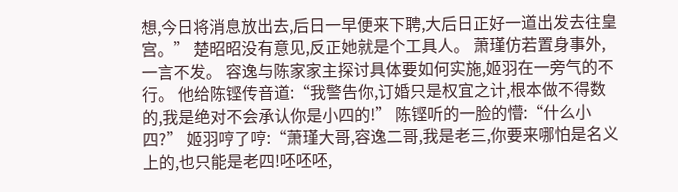想,今日将消息放出去,后日一早便来下聘,大后日正好一道出发去往皇宫。” 楚昭昭没有意见,反正她就是个工具人。 萧瑾仿若置身事外,一言不发。 容逸与陈家家主探讨具体要如何实施,姬羽在一旁气的不行。 他给陈铿传音道:“我警告你,订婚只是权宜之计,根本做不得数的,我是绝对不会承认你是小四的!” 陈铿听的一脸的懵:“什么小四?” 姬羽哼了哼:“萧瑾大哥,容逸二哥,我是老三,你要来哪怕是名义上的,也只能是老四!呸呸呸,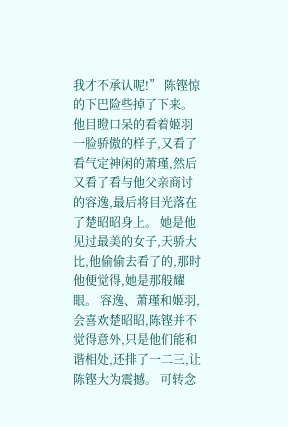我才不承认呢!” 陈铿惊的下巴险些掉了下来。 他目瞪口呆的看着姬羽一脸骄傲的样子,又看了看气定神闲的萧瑾,然后又看了看与他父亲商讨的容逸,最后将目光落在了楚昭昭身上。 她是他见过最美的女子,天骄大比,他偷偷去看了的,那时他便觉得,她是那般耀眼。 容逸、萧瑾和姬羽,会喜欢楚昭昭,陈铿并不觉得意外,只是他们能和谐相处,还排了一二三,让陈铿大为震撼。 可转念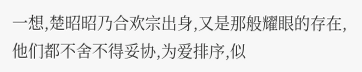一想,楚昭昭乃合欢宗出身,又是那般耀眼的存在,他们都不舍不得妥协,为爱排序,似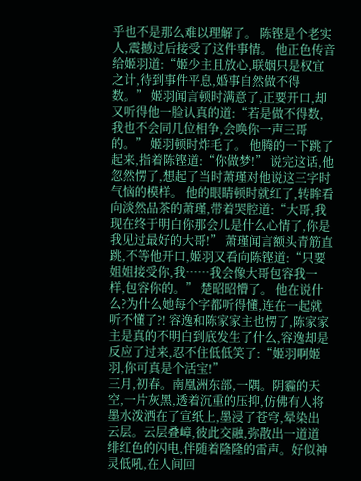乎也不是那么难以理解了。 陈铿是个老实人,震撼过后接受了这件事情。 他正色传音给姬羽道:“姬少主且放心,联姻只是权宜之计,待到事件平息,婚事自然做不得数。” 姬羽闻言顿时满意了,正要开口,却又听得他一脸认真的道:“若是做不得数,我也不会同几位相争,会唤你一声三哥的。” 姬羽顿时炸毛了。 他腾的一下跳了起来,指着陈铿道:“你做梦!” 说完这话,他忽然愣了,想起了当时萧瑾对他说这三字时气恼的模样。 他的眼睛顿时就红了,转眸看向淡然品茶的萧瑾,带着哭腔道:“大哥,我现在终于明白你那会儿是什么心情了,你是我见过最好的大哥!” 萧瑾闻言额头青筋直跳,不等他开口,姬羽又看向陈铿道:“只要姐姐接受你,我……我会像大哥包容我一样,包容你的。” 楚昭昭懵了。 他在说什么?为什么她每个字都听得懂,连在一起就听不懂了?! 容逸和陈家家主也愣了,陈家家主是真的不明白到底发生了什么,容逸却是反应了过来,忍不住低低笑了:“姬羽啊姬羽,你可真是个活宝!”
三月,初春。南凰洲东部,一隅。阴霾的天空,一片灰黑,透着沉重的压抑,仿佛有人将墨水泼洒在了宣纸上,墨浸了苍穹,晕染出云层。云层叠嶂,彼此交融,弥散出一道道绯红色的闪电,伴随着隆隆的雷声。好似神灵低吼,在人间回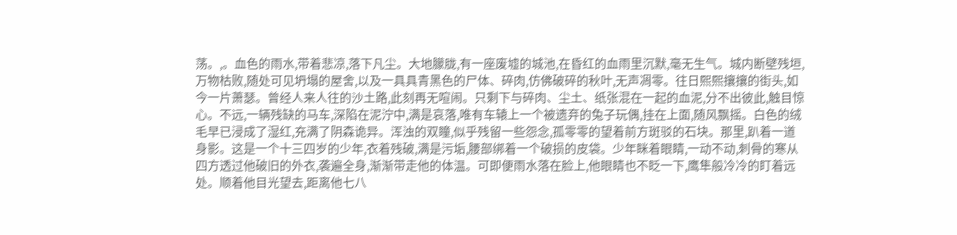荡。,。血色的雨水,带着悲凉,落下凡尘。大地朦胧,有一座废墟的城池,在昏红的血雨里沉默,毫无生气。城内断壁残垣,万物枯败,随处可见坍塌的屋舍,以及一具具青黑色的尸体、碎肉,仿佛破碎的秋叶,无声凋零。往日熙熙攘攘的街头,如今一片萧瑟。曾经人来人往的沙土路,此刻再无喧闹。只剩下与碎肉、尘土、纸张混在一起的血泥,分不出彼此,触目惊心。不远,一辆残缺的马车,深陷在泥泞中,满是哀落,唯有车辕上一个被遗弃的兔子玩偶,挂在上面,随风飘摇。白色的绒毛早已浸成了湿红,充满了阴森诡异。浑浊的双瞳,似乎残留一些怨念,孤零零的望着前方斑驳的石块。那里,趴着一道身影。这是一个十三四岁的少年,衣着残破,满是污垢,腰部绑着一个破损的皮袋。少年眯着眼睛,一动不动,刺骨的寒从四方透过他破旧的外衣,袭遍全身,渐渐带走他的体温。可即便雨水落在脸上,他眼睛也不眨一下,鹰隼般冷冷的盯着远处。顺着他目光望去,距离他七八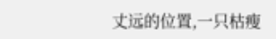丈远的位置,一只枯瘦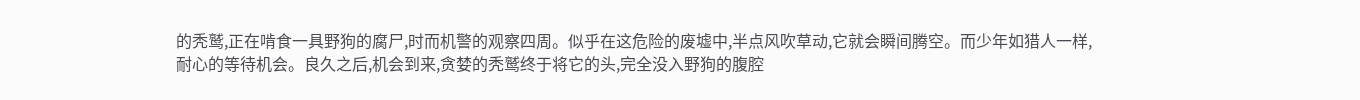的秃鹫,正在啃食一具野狗的腐尸,时而机警的观察四周。似乎在这危险的废墟中,半点风吹草动,它就会瞬间腾空。而少年如猎人一样,耐心的等待机会。良久之后,机会到来,贪婪的秃鹫终于将它的头,完全没入野狗的腹腔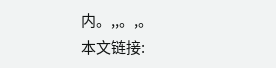内。,,。,。
本文链接: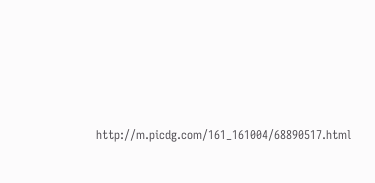http://m.picdg.com/161_161004/68890517.html